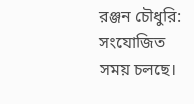রঞ্জন চৌধুরি: সংযোজিত সময় চলছে।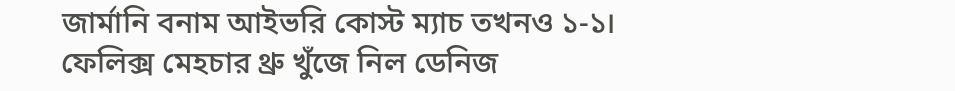জার্মানি বনাম আইভরি কোস্ট ম্যাচ তখনও ১-১। ফেলিক্স মেহচার থ্রু খুঁজে নিল ডেনিজ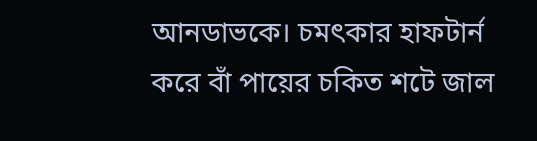আনডাভকে। চমৎকার হাফটার্ন করে বাঁ পায়ের চকিত শটে জাল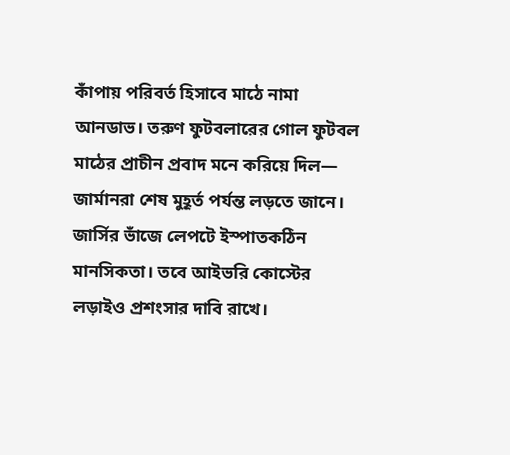কাঁপায় পরিবর্ত হিসাবে মাঠে নামা আনডাভ। তরুণ ফুটবলারের গোল ফুটবল মাঠের প্রাচীন প্রবাদ মনে করিয়ে দিল— জার্মানরা শেষ মুহূর্ত পর্যন্ত লড়তে জানে। জার্সির ভাঁজে লেপটে ইস্পাতকঠিন মানসিকতা। তবে আইভরি কোস্টের লড়াইও প্রশংসার দাবি রাখে।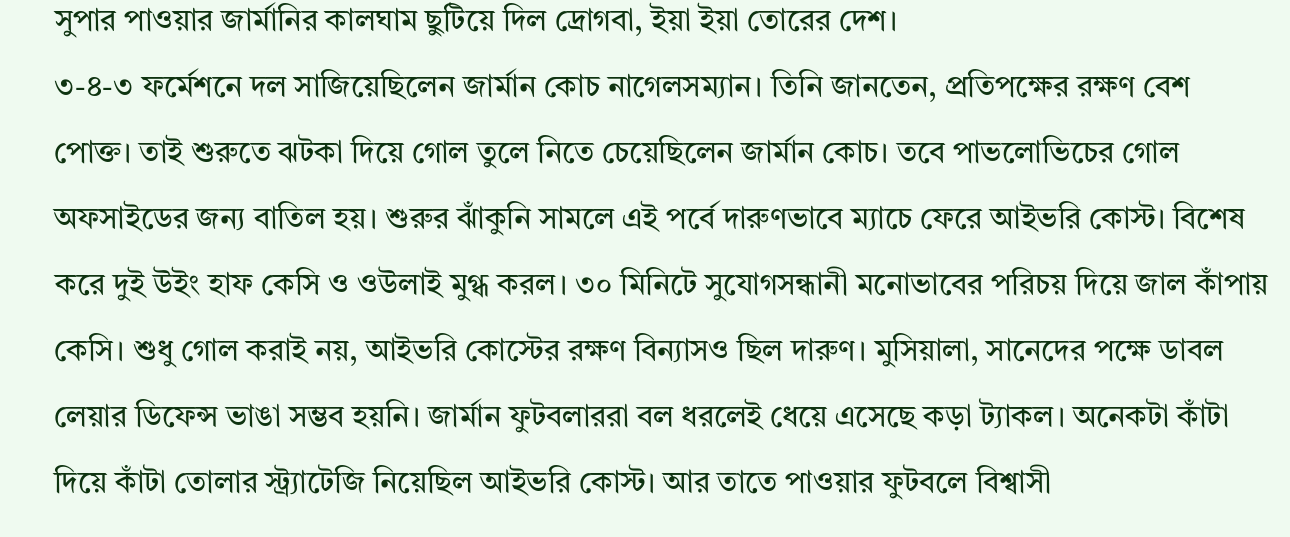সুপার পাওয়ার জার্মানির কালঘাম ছুটিয়ে দিল দ্রোগবা, ইয়া ইয়া তোরের দেশ।
৩-৪-৩ ফর্মেশনে দল সাজিয়েছিলেন জার্মান কোচ নাগেলসম্যান। তিনি জানতেন, প্রতিপক্ষের রক্ষণ বেশ পোক্ত। তাই শুরুতে ঝটকা দিয়ে গোল তুলে নিতে চেয়েছিলেন জার্মান কোচ। তবে পাভলোভিচের গোল অফসাইডের জন্য বাতিল হয়। শুরুর ঝাঁকুনি সামলে এই পর্বে দারুণভাবে ম্যাচে ফেরে আইভরি কোস্ট। বিশেষ করে দুই উইং হাফ কেসি ও ওউলাই মুগ্ধ করল। ৩০ মিনিটে সুযোগসন্ধানী মনোভাবের পরিচয় দিয়ে জাল কাঁপায় কেসি। শুধু গোল করাই নয়, আইভরি কোস্টের রক্ষণ বিন্যাসও ছিল দারুণ। মুসিয়ালা, সানেদের পক্ষে ডাবল লেয়ার ডিফেন্স ভাঙা সম্ভব হয়নি। জার্মান ফুটবলাররা বল ধরলেই ধেয়ে এসেছে কড়া ট্যাকল। অনেকটা কাঁটা দিয়ে কাঁটা তোলার স্ট্র্যাটেজি নিয়েছিল আইভরি কোস্ট। আর তাতে পাওয়ার ফুটবলে বিশ্বাসী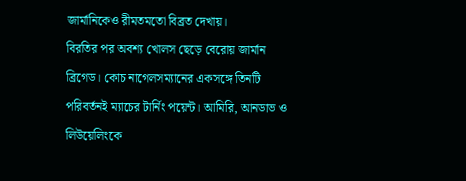জার্মানিকেও রীমতমতো বিব্রত দেখায়।
বিরতির পর অবশ্য খোলস ছেড়ে বেরোয় জার্মান ব্রিগেড। কোচ নাগেলসম্যানের একসঙ্গে তিনটি পরিবর্তনই ম্যাচের টার্নিং পয়েন্ট। আমিরি, আনডাভ ও লিউয়েলিংকে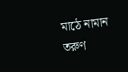মাঠে নামান তরুণ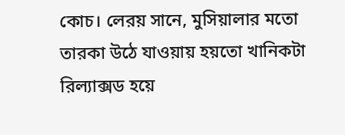কোচ। লেরয় সানে, মুসিয়ালার মতো তারকা উঠে যাওয়ায় হয়তো খানিকটা রিল্যাক্সড হয়ে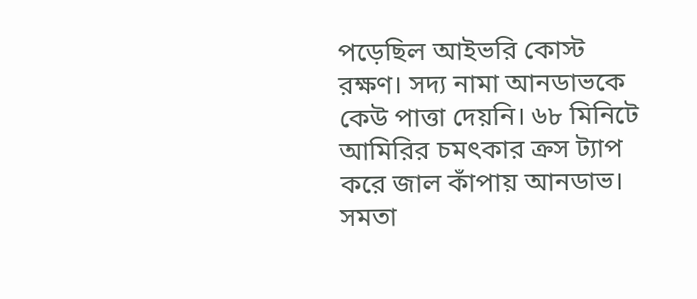পড়েছিল আইভরি কোস্ট রক্ষণ। সদ্য নামা আনডাভকে কেউ পাত্তা দেয়নি। ৬৮ মিনিটে আমিরির চমৎকার ক্রস ট্যাপ করে জাল কাঁপায় আনডাভ। সমতা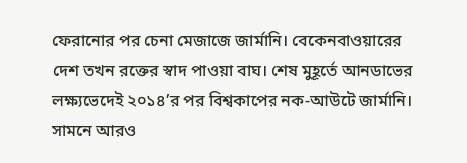ফেরানোর পর চেনা মেজাজে জার্মানি। বেকেনবাওয়ারের দেশ তখন রক্তের স্বাদ পাওয়া বাঘ। শেষ মুহূর্তে আনডাভের লক্ষ্যভেদেই ২০১৪’র পর বিশ্বকাপের নক-আউটে জার্মানি। সামনে আরও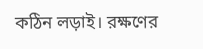কঠিন লড়াই। রক্ষণের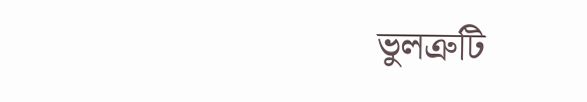ভুলত্রুটি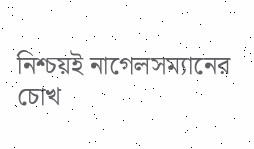নিশ্চয়ই নাগেলসম্যানের চোখ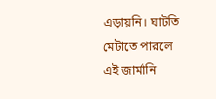এড়ায়নি। ঘাটতি মেটাতে পারলে এই জার্মানি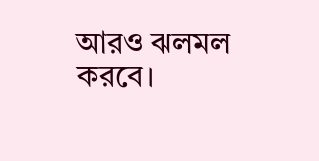আরও ঝলমল করবে।